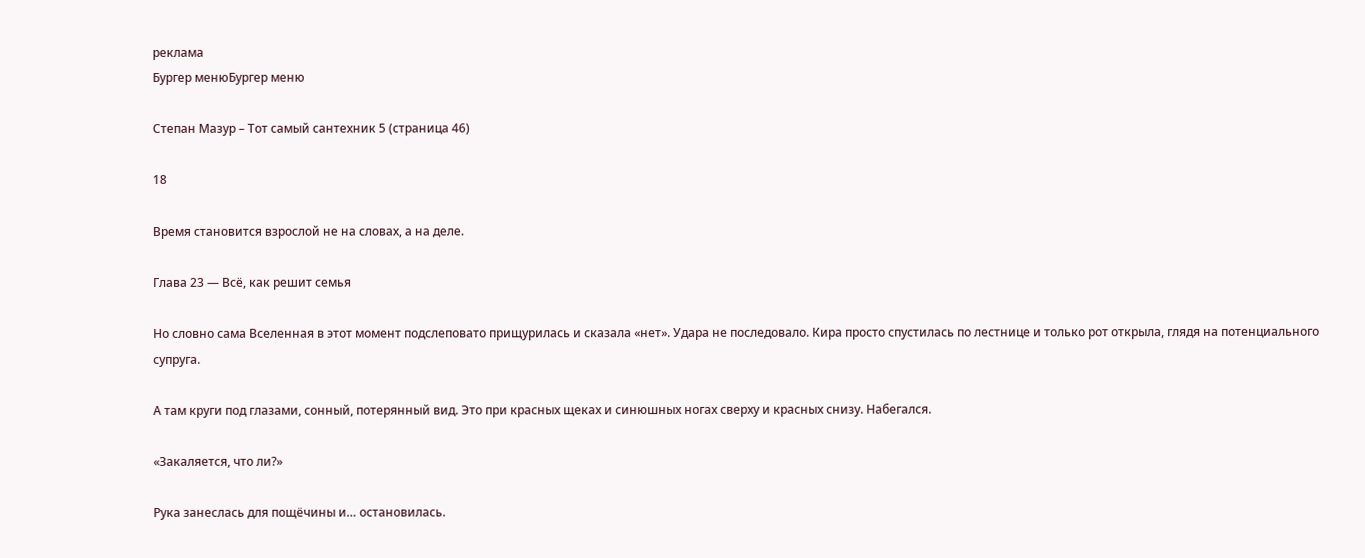реклама
Бургер менюБургер меню

Степан Мазур – Тот самый сантехник 5 (страница 46)

18

Время становится взрослой не на словах, а на деле.

Глава 23 — Всё, как решит семья

Но словно сама Вселенная в этот момент подслеповато прищурилась и сказала «нет». Удара не последовало. Кира просто спустилась по лестнице и только рот открыла, глядя на потенциального супруга.

А там круги под глазами, сонный, потерянный вид. Это при красных щеках и синюшных ногах сверху и красных снизу. Набегался.

«Закаляется, что ли?»

Рука занеслась для пощёчины и… остановилась.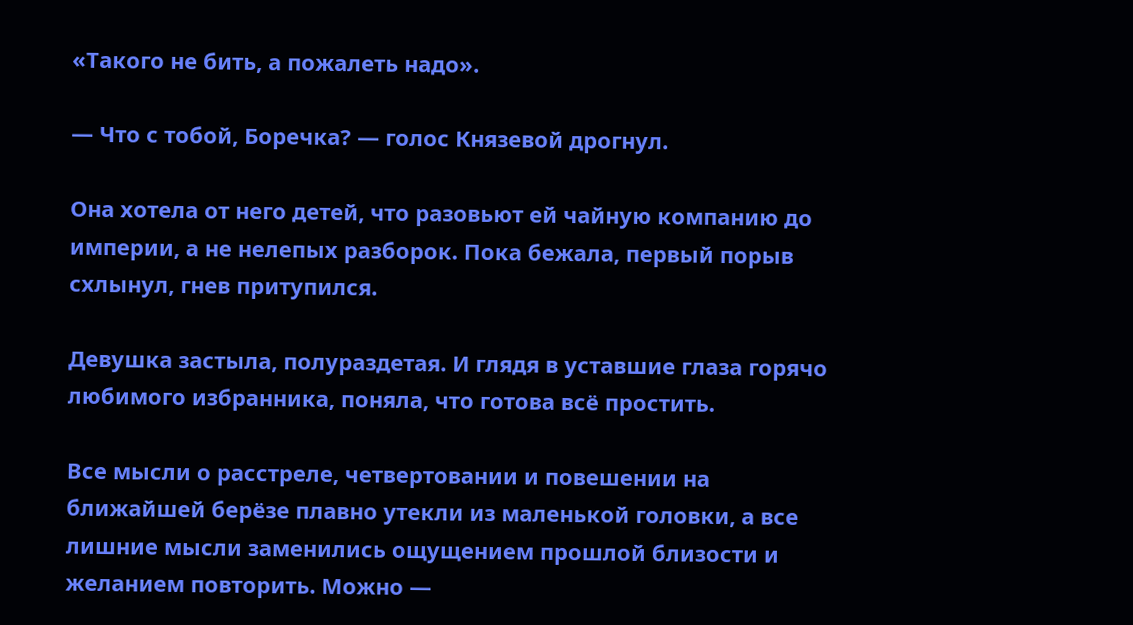«Такого не бить, а пожалеть надо».

— Что с тобой, Боречка? — голос Князевой дрогнул.

Она хотела от него детей, что разовьют ей чайную компанию до империи, а не нелепых разборок. Пока бежала, первый порыв схлынул, гнев притупился.

Девушка застыла, полураздетая. И глядя в уставшие глаза горячо любимого избранника, поняла, что готова всё простить.

Все мысли о расстреле, четвертовании и повешении на ближайшей берёзе плавно утекли из маленькой головки, а все лишние мысли заменились ощущением прошлой близости и желанием повторить. Можно —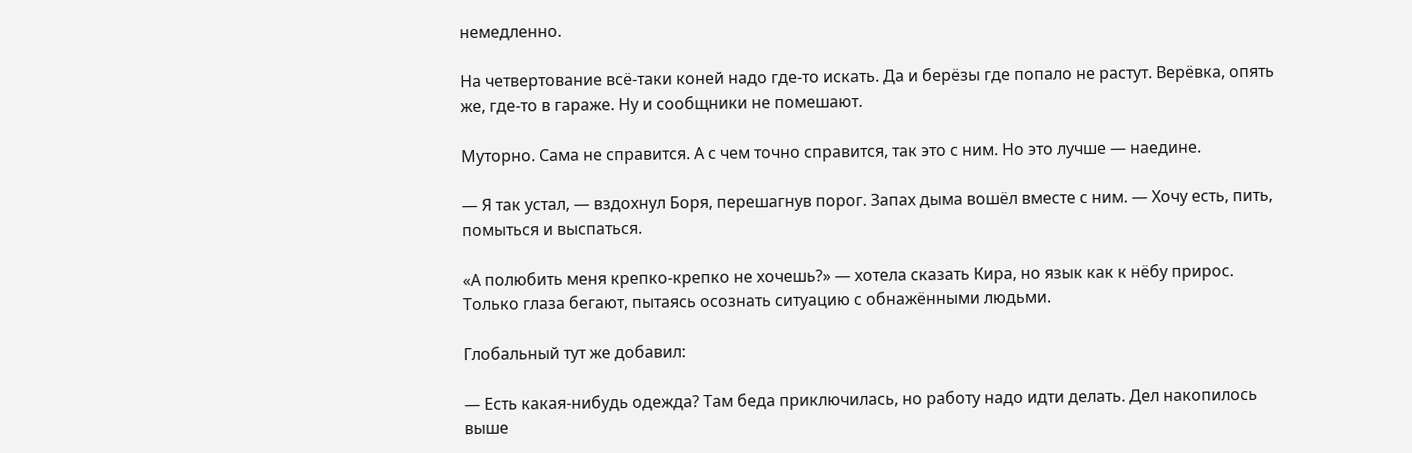немедленно.

На четвертование всё-таки коней надо где-то искать. Да и берёзы где попало не растут. Верёвка, опять же, где-то в гараже. Ну и сообщники не помешают.

Муторно. Сама не справится. А с чем точно справится, так это с ним. Но это лучше — наедине.

— Я так устал, — вздохнул Боря, перешагнув порог. Запах дыма вошёл вместе с ним. — Хочу есть, пить, помыться и выспаться.

«А полюбить меня крепко-крепко не хочешь?» — хотела сказать Кира, но язык как к нёбу прирос. Только глаза бегают, пытаясь осознать ситуацию с обнажёнными людьми.

Глобальный тут же добавил:

— Есть какая-нибудь одежда? Там беда приключилась, но работу надо идти делать. Дел накопилось выше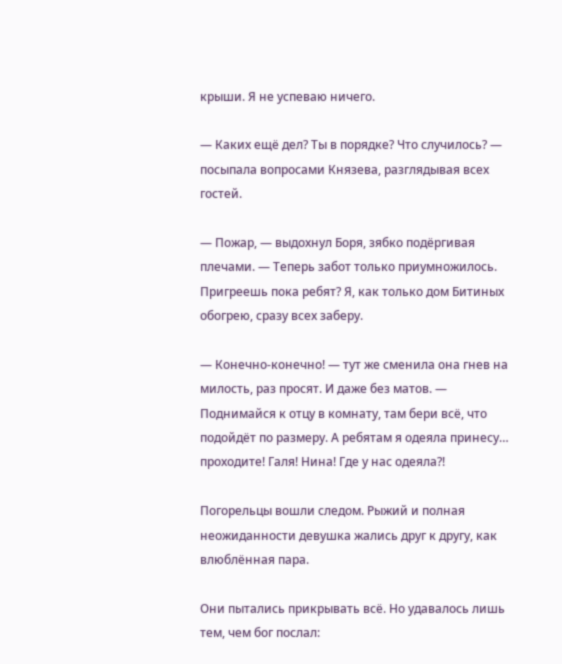крыши. Я не успеваю ничего.

— Каких ещё дел? Ты в порядке? Что случилось? — посыпала вопросами Князева, разглядывая всех гостей.

— Пожар, — выдохнул Боря, зябко подёргивая плечами. — Теперь забот только приумножилось. Пригреешь пока ребят? Я, как только дом Битиных обогрею, сразу всех заберу.

— Конечно-конечно! — тут же сменила она гнев на милость, раз просят. И даже без матов. — Поднимайся к отцу в комнату, там бери всё, что подойдёт по размеру. А ребятам я одеяла принесу… проходите! Галя! Нина! Где у нас одеяла?!

Погорельцы вошли следом. Рыжий и полная неожиданности девушка жались друг к другу, как влюблённая пара.

Они пытались прикрывать всё. Но удавалось лишь тем, чем бог послал: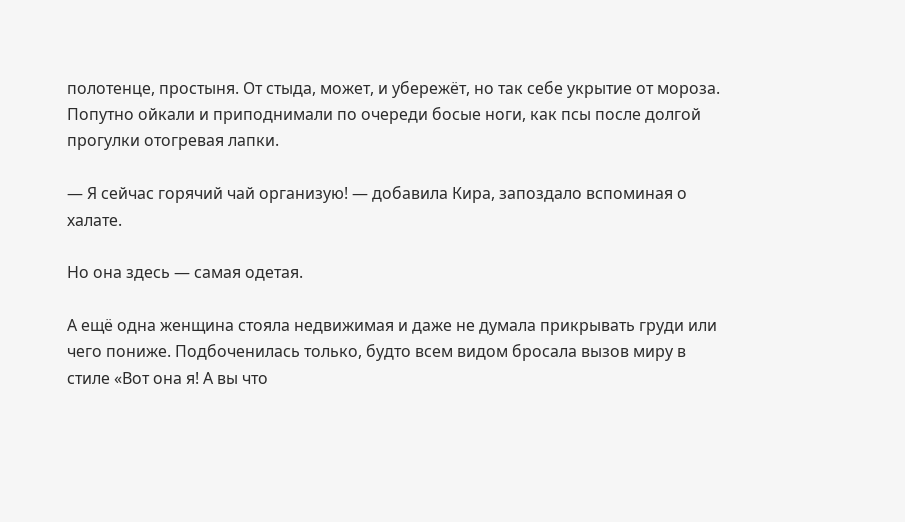полотенце, простыня. От стыда, может, и убережёт, но так себе укрытие от мороза. Попутно ойкали и приподнимали по очереди босые ноги, как псы после долгой прогулки отогревая лапки.

— Я сейчас горячий чай организую! — добавила Кира, запоздало вспоминая о халате.

Но она здесь — самая одетая.

А ещё одна женщина стояла недвижимая и даже не думала прикрывать груди или чего пониже. Подбоченилась только, будто всем видом бросала вызов миру в стиле «Вот она я! А вы что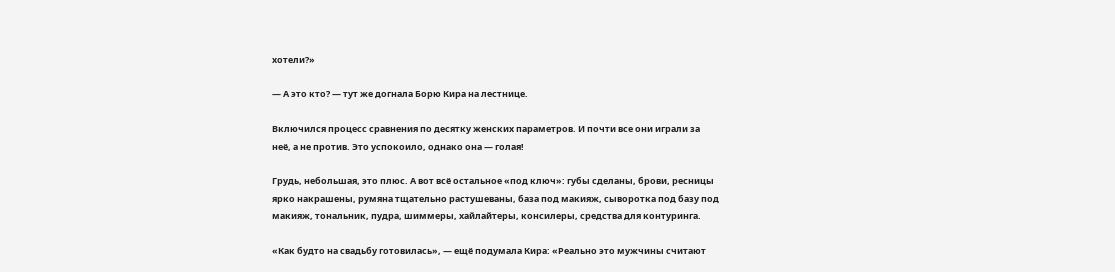хотели?»

— А это кто? — тут же догнала Борю Кира на лестнице.

Включился процесс сравнения по десятку женских параметров. И почти все они играли за неё, а не против. Это успокоило, однако она — голая!

Грудь, небольшая, это плюс. А вот всё остальное «под ключ»: губы сделаны, брови, ресницы ярко накрашены, румяна тщательно растушеваны, база под макияж, сыворотка под базу под макияж, тональник, пудра, шиммеры, хайлайтеры, консилеры, средства для контуринга.

«Как будто на свадьбу готовилась», — ещё подумала Кира: «Реально это мужчины считают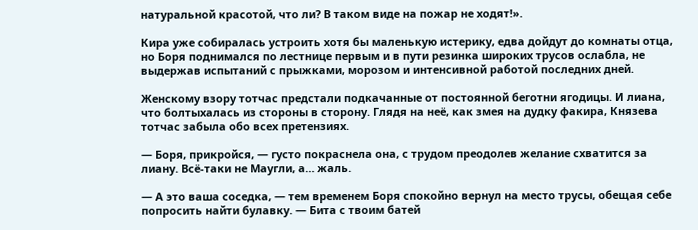натуральной красотой, что ли? В таком виде на пожар не ходят!».

Кира уже собиралась устроить хотя бы маленькую истерику, едва дойдут до комнаты отца, но Боря поднимался по лестнице первым и в пути резинка широких трусов ослабла, не выдержав испытаний с прыжками, морозом и интенсивной работой последних дней.

Женскому взору тотчас предстали подкачанные от постоянной беготни ягодицы. И лиана, что болтыхалась из стороны в сторону. Глядя на неё, как змея на дудку факира, Князева тотчас забыла обо всех претензиях.

— Боря, прикройся, — густо покраснела она, с трудом преодолев желание схватится за лиану. Всё-таки не Маугли, а… жаль.

— А это ваша соседка, — тем временем Боря спокойно вернул на место трусы, обещая себе попросить найти булавку. — Бита с твоим батей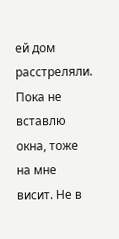ей дом расстреляли. Пока не вставлю окна, тоже на мне висит. Не в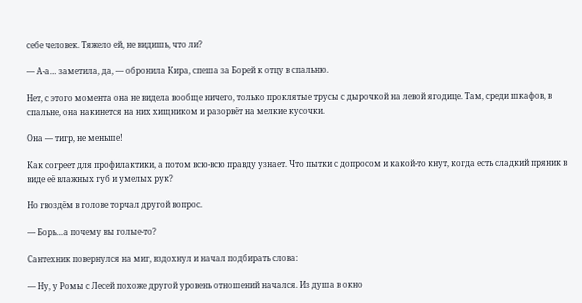себе человек. Тяжело ей, не видишь, что ли?

— А-а… заметила, да, — обронила Кира, спеша за Борей к отцу в спальню.

Нет, с этого момента она не видела вообще ничего, только проклятые трусы с дырочкой на левой ягодице. Там, среди шкафов, в спальне, она накинется на них хищником и разорвёт на мелкие кусочки.

Она — тигр, не меньше!

Как согреет для профилактики, а потом всю-всю правду узнает. Что пытки с допросом и какой-то кнут, когда есть сладкий пряник в виде её влажных губ и умелых рук?

Но гвоздём в голове торчал другой вопрос.

— Борь…а почему вы голые-то?

Сантехник повернулся на миг, вздохнул и начал подбирать слова:

— Ну, у Ромы с Лесей похоже другой уровень отношений начался. Из душа в окно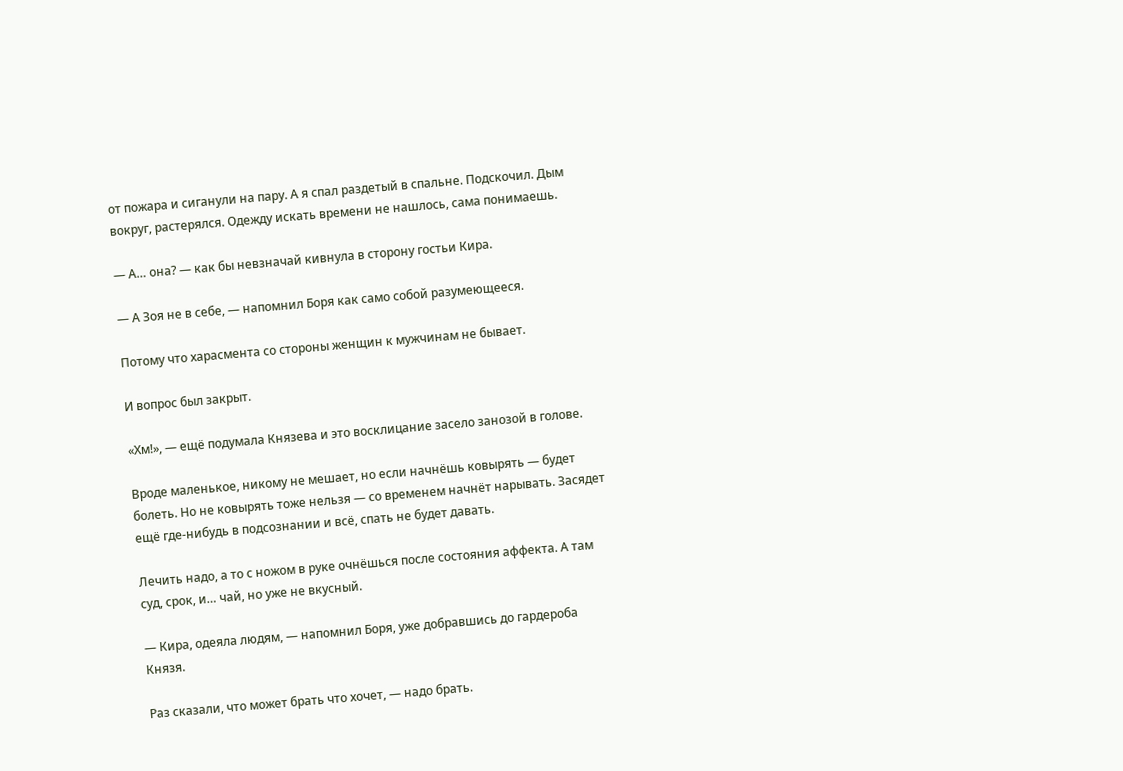от пожара и сиганули на пару. А я спал раздетый в спальне. Подскочил. Дым вокруг, растерялся. Одежду искать времени не нашлось, сама понимаешь.

— А… она? — как бы невзначай кивнула в сторону гостьи Кира.

— А Зоя не в себе, — напомнил Боря как само собой разумеющееся.

Потому что харасмента со стороны женщин к мужчинам не бывает.

И вопрос был закрыт.

«Хм!», — ещё подумала Князева и это восклицание засело занозой в голове.

Вроде маленькое, никому не мешает, но если начнёшь ковырять — будет болеть. Но не ковырять тоже нельзя — со временем начнёт нарывать. Засядет ещё где-нибудь в подсознании и всё, спать не будет давать.

Лечить надо, а то с ножом в руке очнёшься после состояния аффекта. А там суд, срок, и… чай, но уже не вкусный.

— Кира, одеяла людям, — напомнил Боря, уже добравшись до гардероба Князя.

Раз сказали, что может брать что хочет, — надо брать.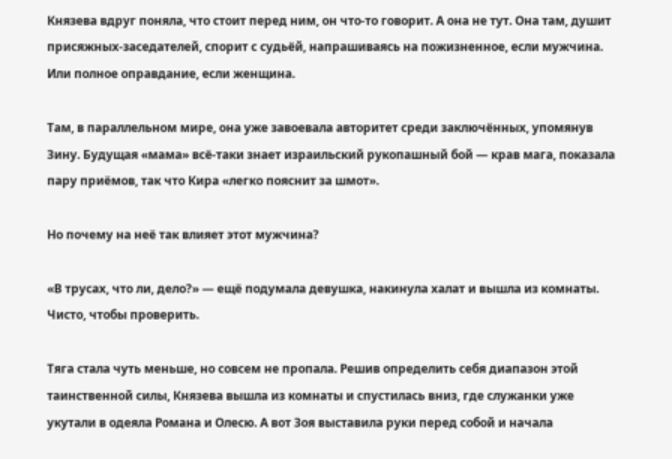Князева вдруг поняла, что стоит перед ним, он что-то говорит. А она не тут. Она там, душит присяжных-заседателей, спорит с судьёй, напрашиваясь на пожизненное, если мужчина. Или полное оправдание, если женщина.

Там, в параллельном мире, она уже завоевала авторитет среди заключённых, упомянув Зину. Будущая «мама» всё-таки знает израильский рукопашный бой — крав мага, показала пару приёмов, так что Кира «легко пояснит за шмот».

Но почему на неё так влияет этот мужчина?

«В трусах, что ли, дело?» — ещё подумала девушка, накинула халат и вышла из комнаты. Чисто, чтобы проверить.

Тяга стала чуть меньше, но совсем не пропала. Решив определить себя диапазон этой таинственной силы, Князева вышла из комнаты и спустилась вниз, где служанки уже укутали в одеяла Романа и Олесю. А вот Зоя выставила руки перед собой и начала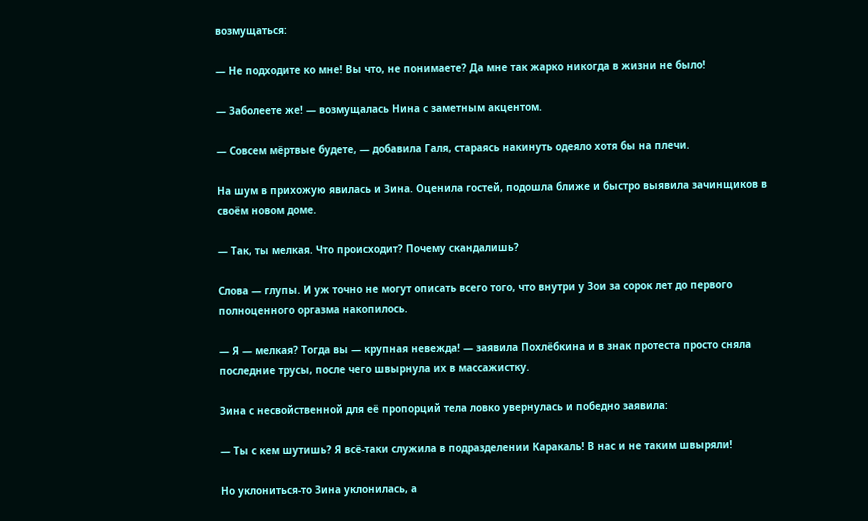возмущаться:

— Не подходите ко мне! Вы что, не понимаете? Да мне так жарко никогда в жизни не было!

— Заболеете же! — возмущалась Нина с заметным акцентом.

— Совсем мёртвые будете, — добавила Галя, стараясь накинуть одеяло хотя бы на плечи.

На шум в прихожую явилась и Зина. Оценила гостей, подошла ближе и быстро выявила зачинщиков в своём новом доме.

— Так, ты мелкая. Что происходит? Почему скандалишь?

Слова — глупы. И уж точно не могут описать всего того, что внутри у Зои за сорок лет до первого полноценного оргазма накопилось.

— Я — мелкая? Тогда вы — крупная невежда! — заявила Похлёбкина и в знак протеста просто сняла последние трусы, после чего швырнула их в массажистку.

Зина с несвойственной для её пропорций тела ловко увернулась и победно заявила:

— Ты с кем шутишь? Я всё-таки служила в подразделении Каракаль! В нас и не таким швыряли!

Но уклониться-то Зина уклонилась, а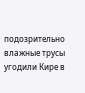подозрительно влажные трусы угодили Кире в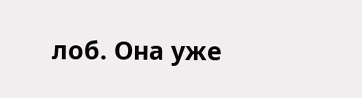лоб. Она уже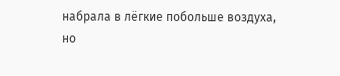набрала в лёгкие побольше воздуха, но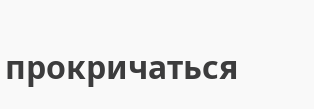прокричаться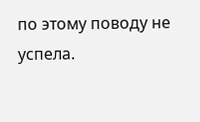по этому поводу не успела.